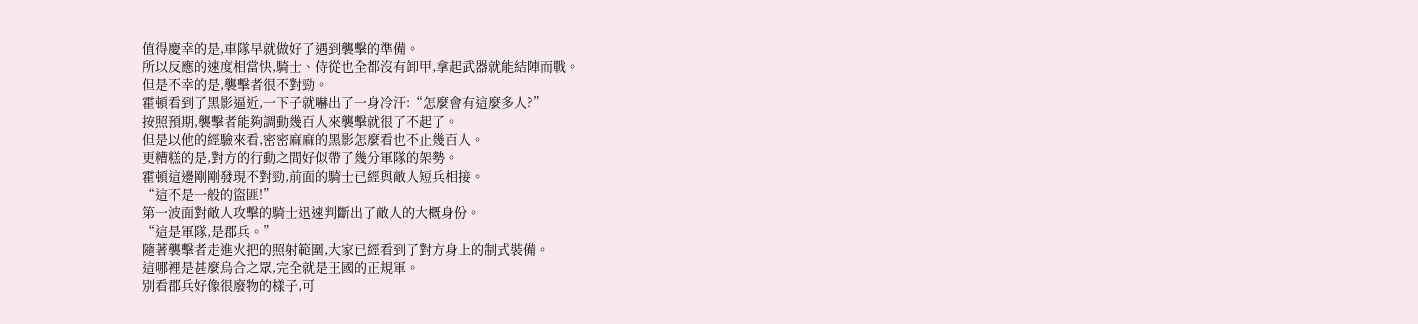值得慶幸的是,車隊早就做好了遇到襲擊的準備。
所以反應的速度相當快,騎士、侍從也全都沒有卸甲,拿起武器就能結陣而戰。
但是不幸的是,襲擊者很不對勁。
霍頓看到了黑影逼近,一下子就嚇出了一身冷汗:“怎麼會有這麼多人?”
按照預期,襲擊者能夠調動幾百人來襲擊就很了不起了。
但是以他的經驗來看,密密麻麻的黑影怎麼看也不止幾百人。
更糟糕的是,對方的行動之間好似帶了幾分軍隊的架勢。
霍頓這邊剛剛發現不對勁,前面的騎士已經與敵人短兵相接。
“這不是一般的盜匪!”
第一波面對敵人攻擊的騎士迅速判斷出了敵人的大概身份。
“這是軍隊,是郡兵。”
隨著襲擊者走進火把的照射範圍,大家已經看到了對方身上的制式裝備。
這哪裡是甚麼烏合之眾,完全就是王國的正規軍。
別看郡兵好像很廢物的樣子,可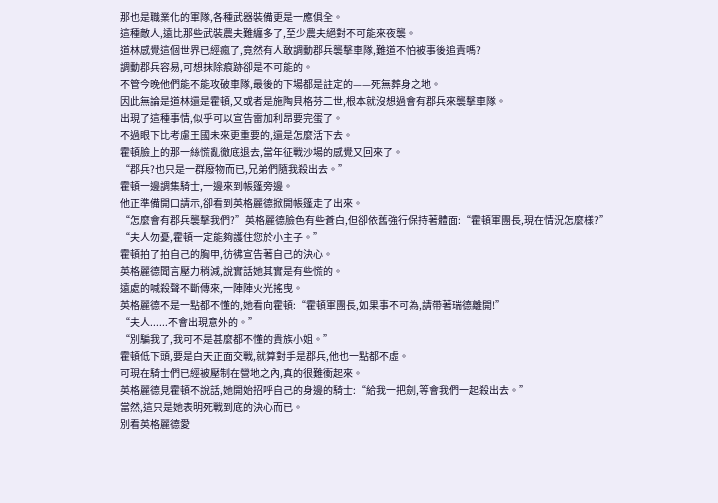那也是職業化的軍隊,各種武器裝備更是一應俱全。
這種敵人,遠比那些武裝農夫難纏多了,至少農夫絕對不可能來夜襲。
道林感覺這個世界已經瘋了,竟然有人敢調動郡兵襲擊車隊,難道不怕被事後追責嗎?
調動郡兵容易,可想抹除痕跡卻是不可能的。
不管今晚他們能不能攻破車隊,最後的下場都是註定的——死無葬身之地。
因此無論是道林還是霍頓,又或者是施陶貝格芬二世,根本就沒想過會有郡兵來襲擊車隊。
出現了這種事情,似乎可以宣告雷加利昂要完蛋了。
不過眼下比考慮王國未來更重要的,還是怎麼活下去。
霍頓臉上的那一絲慌亂徹底退去,當年征戰沙場的感覺又回來了。
“郡兵?也只是一群廢物而已,兄弟們隨我殺出去。”
霍頓一邊調集騎士,一邊來到帳篷旁邊。
他正準備開口請示,卻看到英格麗德掀開帳篷走了出來。
“怎麼會有郡兵襲擊我們?”英格麗德臉色有些蒼白,但卻依舊強行保持著體面:“霍頓軍團長,現在情況怎麼樣?”
“夫人勿憂,霍頓一定能夠護住您於小主子。”
霍頓拍了拍自己的胸甲,彷彿宣告著自己的決心。
英格麗德聞言壓力稍減,說實話她其實是有些慌的。
遠處的喊殺聲不斷傳來,一陣陣火光搖曳。
英格麗德不是一點都不懂的,她看向霍頓:“霍頓軍團長,如果事不可為,請帶著瑞德離開!”
“夫人......不會出現意外的。”
“別騙我了,我可不是甚麼都不懂的貴族小姐。”
霍頓低下頭,要是白天正面交戰,就算對手是郡兵,他也一點都不虛。
可現在騎士們已經被壓制在營地之內,真的很難衝起來。
英格麗德見霍頓不說話,她開始招呼自己的身邊的騎士:“給我一把劍,等會我們一起殺出去。”
當然,這只是她表明死戰到底的決心而已。
別看英格麗德愛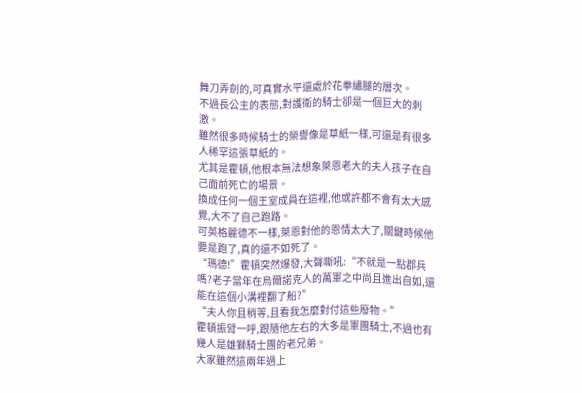舞刀弄劍的,可真實水平還處於花拳繡腿的層次。
不過長公主的表態,對護衛的騎士卻是一個巨大的刺激。
雖然很多時候騎士的榮譽像是草紙一樣,可還是有很多人稀罕這張草紙的。
尤其是霍頓,他根本無法想象萊恩老大的夫人孩子在自己面前死亡的場景。
換成任何一個王室成員在這裡,他或許都不會有太大感覺,大不了自己跑路。
可英格麗德不一樣,萊恩對他的恩情太大了,關鍵時候他要是跑了,真的還不如死了。
“瑪德!”霍頓突然爆發,大聲嘶吼:“不就是一點郡兵嗎?老子當年在烏爾諾克人的萬軍之中尚且進出自如,還能在這個小溝裡翻了船?”
“夫人你且稍等,且看我怎麼對付這些廢物。”
霍頓振臂一呼,跟隨他左右的大多是軍團騎士,不過也有幾人是雄獅騎士團的老兄弟。
大家雖然這兩年過上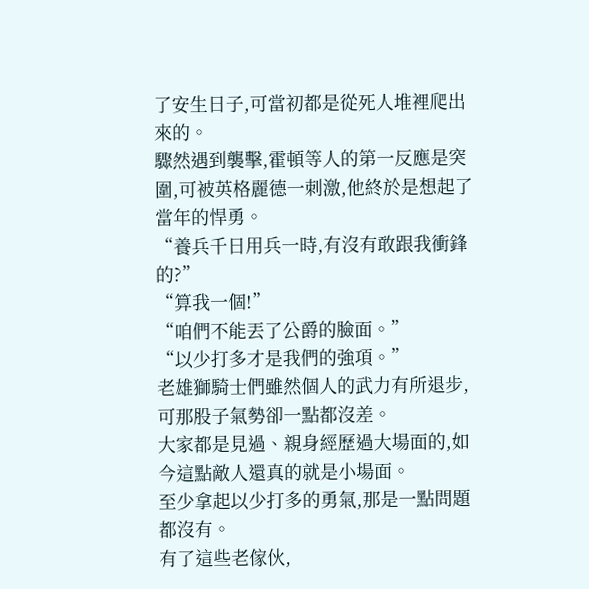了安生日子,可當初都是從死人堆裡爬出來的。
驟然遇到襲擊,霍頓等人的第一反應是突圍,可被英格麗德一刺激,他終於是想起了當年的悍勇。
“養兵千日用兵一時,有沒有敢跟我衝鋒的?”
“算我一個!”
“咱們不能丟了公爵的臉面。”
“以少打多才是我們的強項。”
老雄獅騎士們雖然個人的武力有所退步,可那股子氣勢卻一點都沒差。
大家都是見過、親身經歷過大場面的,如今這點敵人還真的就是小場面。
至少拿起以少打多的勇氣,那是一點問題都沒有。
有了這些老傢伙,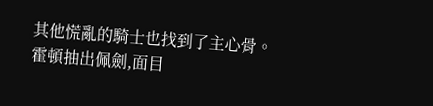其他慌亂的騎士也找到了主心骨。
霍頓抽出佩劍,面目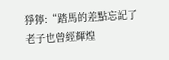猙獰:“踏馬的差點忘記了老子也曾經輝煌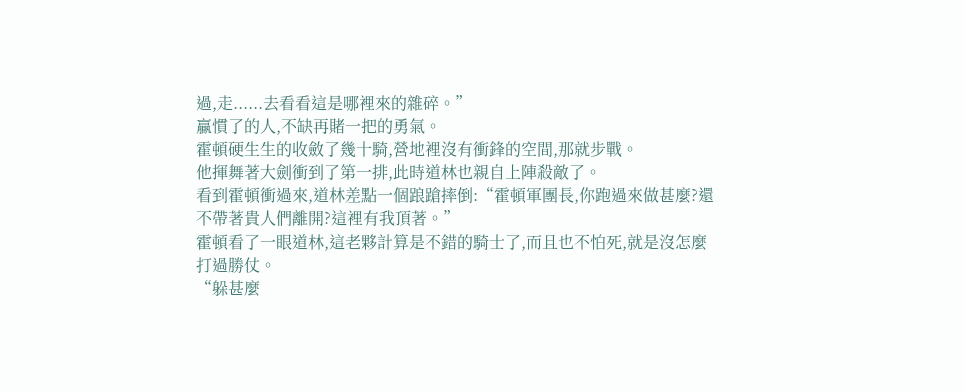過,走......去看看這是哪裡來的雜碎。”
贏慣了的人,不缺再賭一把的勇氣。
霍頓硬生生的收斂了幾十騎,營地裡沒有衝鋒的空間,那就步戰。
他揮舞著大劍衝到了第一排,此時道林也親自上陣殺敵了。
看到霍頓衝過來,道林差點一個踉蹌摔倒:“霍頓軍團長,你跑過來做甚麼?還不帶著貴人們離開?這裡有我頂著。”
霍頓看了一眼道林,這老夥計算是不錯的騎士了,而且也不怕死,就是沒怎麼打過勝仗。
“躲甚麼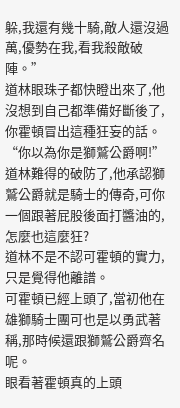躲,我還有幾十騎,敵人還沒過萬,優勢在我,看我殺敵破陣。”
道林眼珠子都快瞪出來了,他沒想到自己都準備好斷後了,你霍頓冒出這種狂妄的話。
“你以為你是獅鷲公爵啊!”
道林難得的破防了,他承認獅鷲公爵就是騎士的傳奇,可你一個跟著屁股後面打醬油的,怎麼也這麼狂?
道林不是不認可霍頓的實力,只是覺得他離譜。
可霍頓已經上頭了,當初他在雄獅騎士團可也是以勇武著稱,那時候還跟獅鷲公爵齊名呢。
眼看著霍頓真的上頭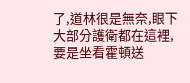了,道林很是無奈,眼下大部分護衛都在這裡,要是坐看霍頓送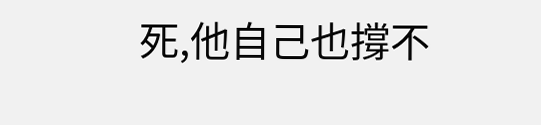死,他自己也撐不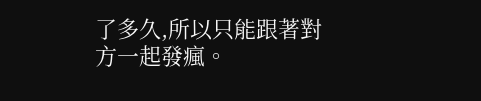了多久,所以只能跟著對方一起發瘋。